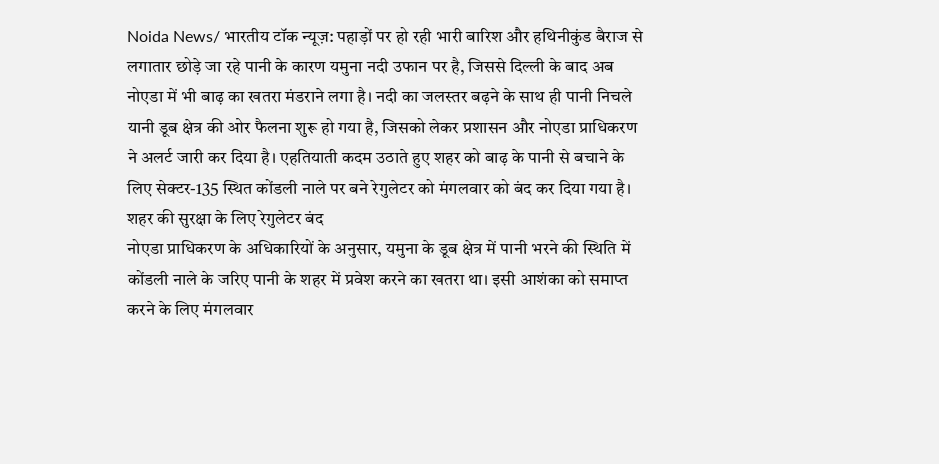Noida News/ भारतीय टॉक न्यूज़: पहाड़ों पर हो रही भारी बारिश और हथिनीकुंड बैराज से लगातार छोड़े जा रहे पानी के कारण यमुना नदी उफान पर है, जिससे दिल्ली के बाद अब नोएडा में भी बाढ़ का खतरा मंडराने लगा है। नदी का जलस्तर बढ़ने के साथ ही पानी निचले यानी डूब क्षेत्र की ओर फैलना शुरू हो गया है, जिसको लेकर प्रशासन और नोएडा प्राधिकरण ने अलर्ट जारी कर दिया है। एहतियाती कदम उठाते हुए शहर को बाढ़ के पानी से बचाने के लिए सेक्टर-135 स्थित कोंडली नाले पर बने रेगुलेटर को मंगलवार को बंद कर दिया गया है।
शहर की सुरक्षा के लिए रेगुलेटर बंद
नोएडा प्राधिकरण के अधिकारियों के अनुसार, यमुना के डूब क्षेत्र में पानी भरने की स्थिति में कोंडली नाले के जरिए पानी के शहर में प्रवेश करने का खतरा था। इसी आशंका को समाप्त करने के लिए मंगलवार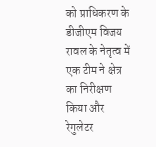को प्राधिकरण के डीजीएम विजय रावल के नेतृत्व में एक टीम ने क्षेत्र का निरीक्षण किया और रेगुलेटर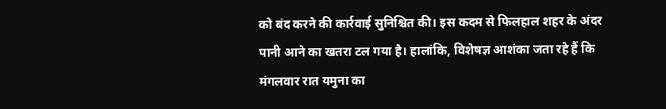को बंद करने की कार्रवाई सुनिश्चित की। इस कदम से फिलहाल शहर के अंदर पानी आने का खतरा टल गया है। हालांकि, विशेषज्ञ आशंका जता रहे हैं कि मंगलवार रात यमुना का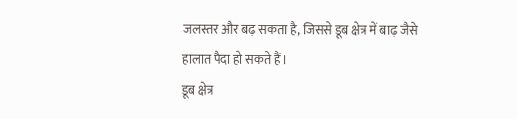जलस्तर और बढ़ सकता है, जिससे डूब क्षेत्र में बाढ़ जैसे हालात पैदा हो सकते हैं।
डूब क्षेत्र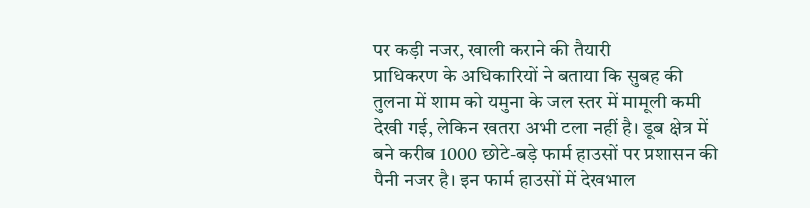पर कड़ी नजर, खाली कराने की तैयारी
प्राधिकरण के अधिकारियों ने बताया कि सुबह की तुलना में शाम को यमुना के जल स्तर में मामूली कमी देखी गई, लेकिन खतरा अभी टला नहीं है। डूब क्षेत्र में बने करीब 1000 छोटे-बड़े फार्म हाउसों पर प्रशासन की पैनी नजर है। इन फार्म हाउसों में देखभाल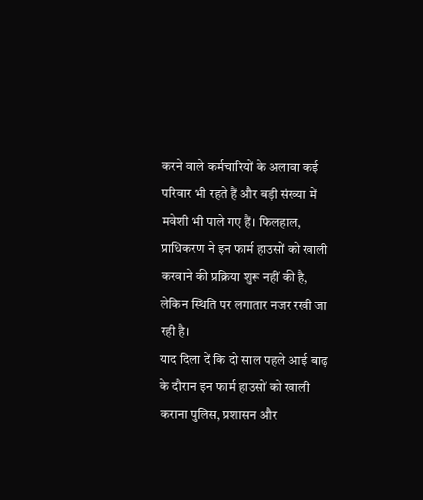करने वाले कर्मचारियों के अलावा कई परिवार भी रहते हैं और बड़ी संख्या में मवेशी भी पाले गए हैं। फिलहाल, प्राधिकरण ने इन फार्म हाउसों को खाली करवाने की प्रक्रिया शुरू नहीं की है, लेकिन स्थिति पर लगातार नजर रखी जा रही है।
याद दिला दें कि दो साल पहले आई बाढ़ के दौरान इन फार्म हाउसों को खाली कराना पुलिस, प्रशासन और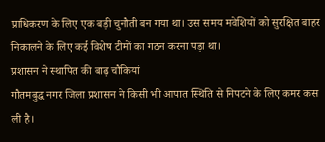प्राधिकरण के लिए एक बड़ी चुनौती बन गया था। उस समय मवेशियों को सुरक्षित बाहर निकालने के लिए कई विशेष टीमों का गठन करना पड़ा था।
प्रशासन ने स्थापित की बाढ़ चौकियां
गौतमबुद्ध नगर जिला प्रशासन ने किसी भी आपात स्थिति से निपटने के लिए कमर कस ली है।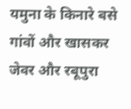यमुना के किनारे बसे गांवों और खासकर जेवर और रबूपुरा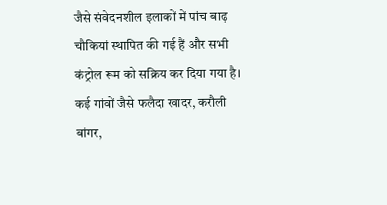जैसे संवेदनशील इलाकों में पांच बाढ़ चौकियां स्थापित की गई हैं और सभी कंट्रोल रूम को सक्रिय कर दिया गया है। कई गांवों जैसे फलैदा खादर, करौली बांगर,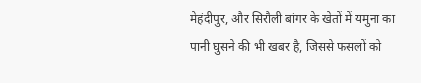मेहंदीपुर, और सिरौली बांगर के खेतों में यमुना का पानी घुसने की भी खबर है, जिससे फसलों को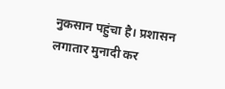नुकसान पहुंचा है। प्रशासन लगातार मुनादी कर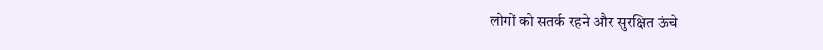लोगों को सतर्क रहने और सुरक्षित ऊंचे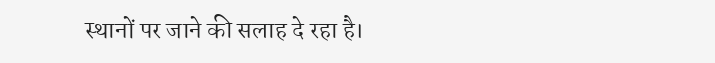स्थानों पर जाने की सलाह दे रहा है।